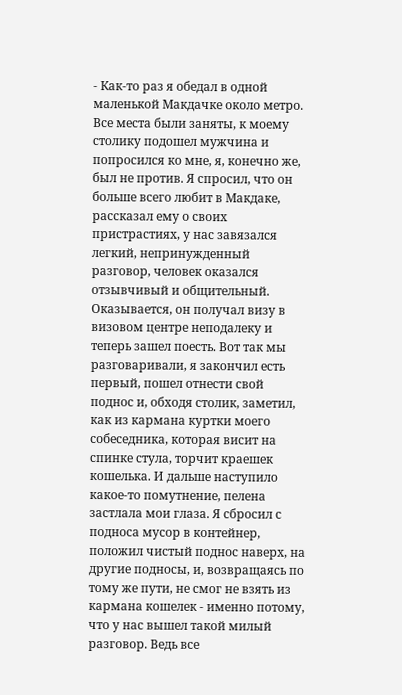- Как-то раз я обедал в одной маленькой Макдачке около метро. Все места были заняты, к моему столику подошел мужчина и попросился ко мне, я, конечно же, был не против. Я спросил, что он больше всего любит в Макдаке, рассказал ему о своих пристрастиях, у нас завязался легкий, непринужденный разговор, человек оказался отзывчивый и общительный. Оказывается, он получал визу в визовом центре неподалеку и теперь зашел поесть. Вот так мы разговаривали, я закончил есть первый, пошел отнести свой поднос и, обходя столик, заметил, как из кармана куртки моего собеседника, которая висит на спинке стула, торчит краешек кошелька. И дальше наступило какое-то помутнение, пелена застлала мои глаза. Я сбросил с подноса мусор в контейнер, положил чистый поднос наверх, на другие подносы, и, возвращаясь по тому же пути, не смог не взять из кармана кошелек - именно потому, что у нас вышел такой милый разговор. Ведь все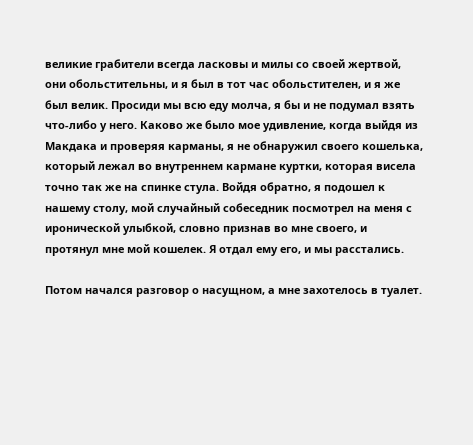великие грабители всегда ласковы и милы со своей жертвой, они обольстительны, и я был в тот час обольстителен, и я же был велик. Просиди мы всю еду молча, я бы и не подумал взять что-либо у него. Каково же было мое удивление, когда выйдя из Макдака и проверяя карманы, я не обнаружил своего кошелька, который лежал во внутреннем кармане куртки, которая висела точно так же на спинке стула. Войдя обратно, я подошел к нашему столу, мой случайный собеседник посмотрел на меня с иронической улыбкой, словно признав во мне своего, и протянул мне мой кошелек. Я отдал ему его, и мы расстались.

Потом начался разговор о насущном, а мне захотелось в туалет.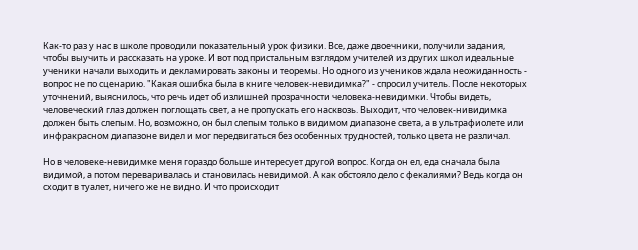Как-то раз у нас в школе проводили показательный урок физики. Все, даже двоечники, получили задания, чтобы выучить и рассказать на уроке. И вот под пристальным взглядом учителей из других школ идеальные ученики начали выходить и декламировать законы и теоремы. Но одного из учеников ждала неожиданность - вопрос не по сценарию. "Какая ошибка была в книге человек-невидимка?" - спросил учитель. После некоторых уточнений, выяснилось, что речь идет об излишней прозрачности человека-невидимки. Чтобы видеть, человеческий глаз должен поглощать свет, а не пропускать его насквозь. Выходит, что человек-нивидимка должен быть слепым. Но, возможно, он был слепым только в видимом диапазоне света, а в ультрафиолете или инфракрасном диапазоне видел и мог передвигаться без особенных трудностей, только цвета не различал.

Но в человеке-невидимке меня гораздо больше интересует другой вопрос. Когда он ел, еда сначала была видимой, а потом переваривалась и становилась невидимой. А как обстояло дело с фекалиями? Ведь когда он сходит в туалет, ничего же не видно. И что происходит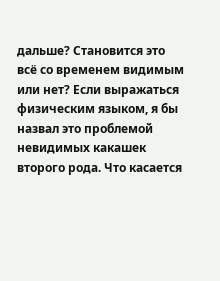дальше? Становится это всё со временем видимым или нет? Если выражаться физическим языком, я бы назвал это проблемой невидимых какашек второго рода. Что касается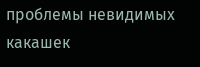проблемы невидимых какашек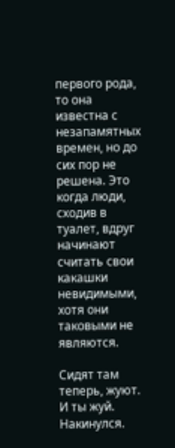первого рода, то она известна с незапамятных времен, но до сих пор не решена. Это когда люди, сходив в туалет, вдруг начинают считать свои какашки невидимыми, хотя они таковыми не являются.

Сидят там теперь, жуют. И ты жуй. Накинулся.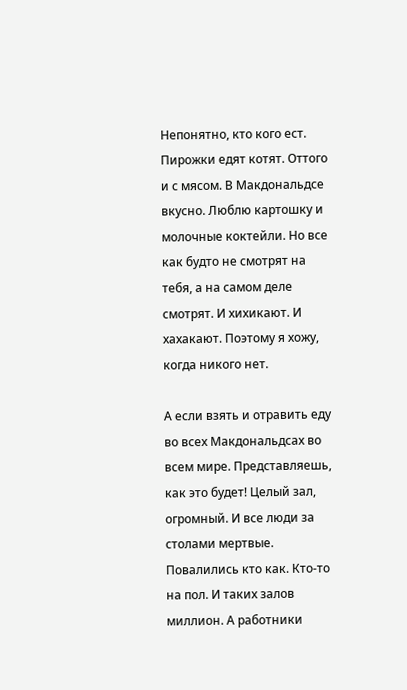Непонятно, кто кого ест. Пирожки едят котят. Оттого и с мясом. В Макдональдсе вкусно. Люблю картошку и молочные коктейли. Но все как будто не смотрят на тебя, а на самом деле смотрят. И хихикают. И хахакают. Поэтому я хожу, когда никого нет.

А если взять и отравить еду во всех Макдональдсах во всем мире. Представляешь, как это будет! Целый зал, огромный. И все люди за столами мертвые. Повалились кто как. Кто-то на пол. И таких залов миллион. А работники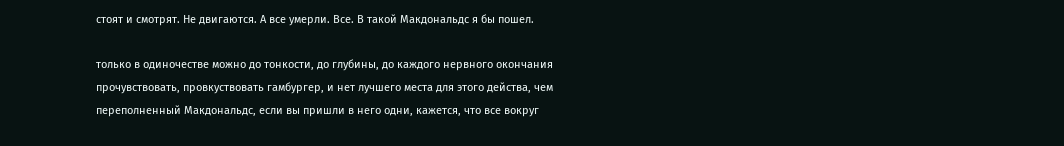стоят и смотрят. Не двигаются. А все умерли. Все. В такой Макдональдс я бы пошел.

только в одиночестве можно до тонкости, до глубины, до каждого нервного окончания прочувствовать, провкуствовать гамбургер, и нет лучшего места для этого действа, чем переполненный Макдональдс, если вы пришли в него одни, кажется, что все вокруг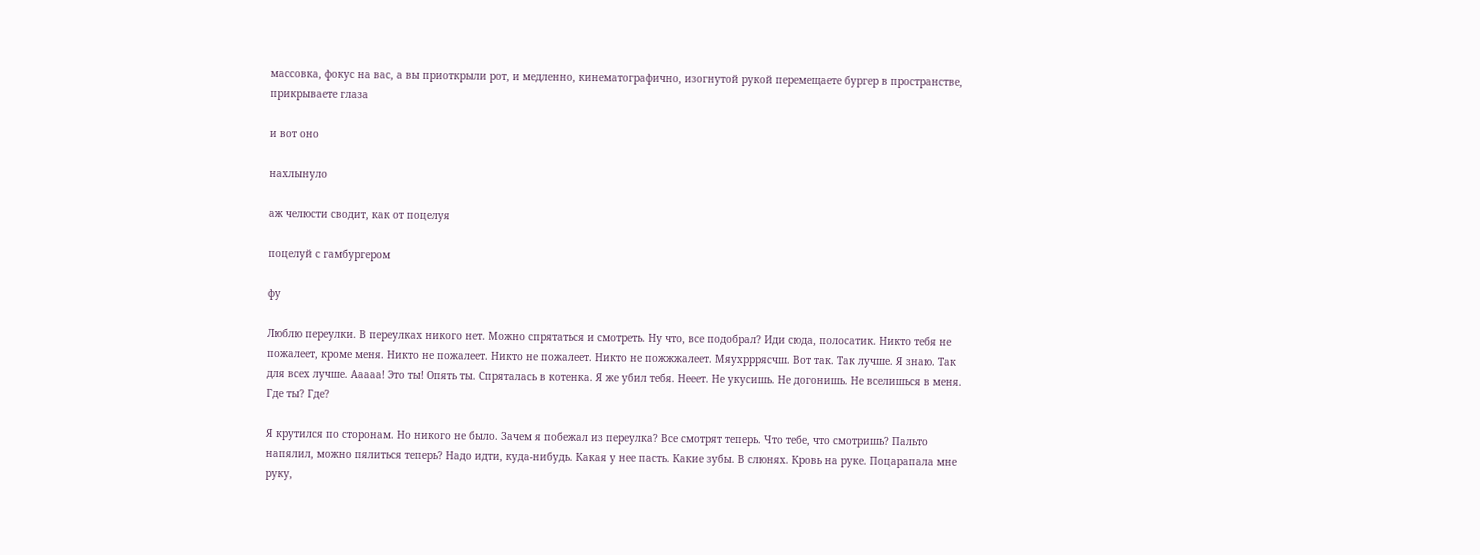массовка, фокус на вас, а вы приоткрыли рот, и медленно, кинематографично, изогнутой рукой перемещаете бургер в пространстве, прикрываете глаза

и вот оно

нахлынуло

аж челюсти сводит, как от поцелуя

поцелуй с гамбургером

фу

Люблю переулки. В переулках никого нет. Можно спрятаться и смотреть. Ну что, все подобрал? Иди сюда, полосатик. Никто тебя не пожалеет, кроме меня. Никто не пожалеет. Никто не пожалеет. Никто не пожжжалеет. Мяухрррясчш. Вот так. Так лучше. Я знаю. Так для всех лучше. Ааааа! Это ты! Опять ты. Спряталась в котенка. Я же убил тебя. Нееет. Не укусишь. Не догонишь. Не вселишься в меня. Где ты? Где?

Я крутился по сторонам. Но никого не было. Зачем я побежал из переулка? Все смотрят теперь. Что тебе, что смотришь? Пальто напялил, можно пялиться теперь? Надо идти, куда-нибудь. Какая у нее пасть. Какие зубы. В слюнях. Кровь на руке. Поцарапала мне руку,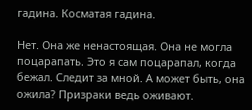гадина. Косматая гадина.

Нет. Она же ненастоящая. Она не могла поцарапать. Это я сам поцарапал, когда бежал. Следит за мной. А может быть, она ожила? Призраки ведь оживают.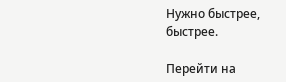Нужно быстрее, быстрее.

Перейти на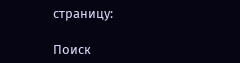страницу:

Поиск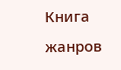Книга жанров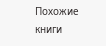Похожие книги